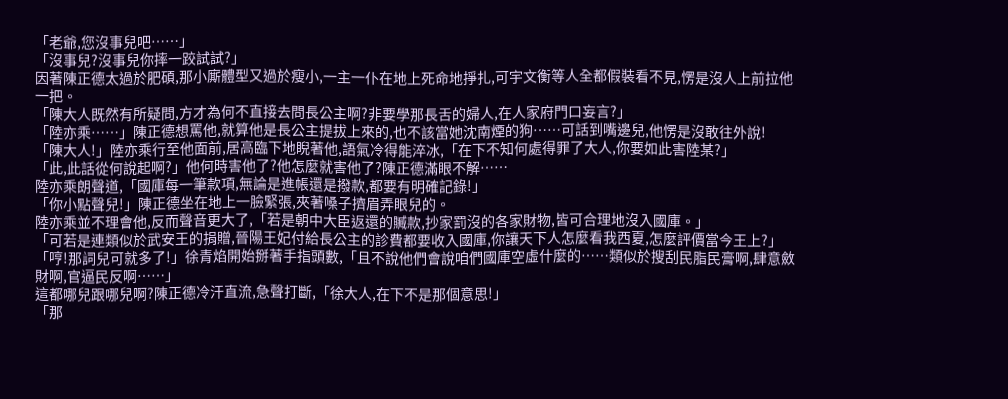「老爺,您沒事兒吧……」
「沒事兒?沒事兒你摔一跤試試?」
因著陳正德太過於肥碩,那小廝體型又過於瘦小,一主一仆在地上死命地掙扎,可宇文衡等人全都假裝看不見,愣是沒人上前拉他一把。
「陳大人既然有所疑問,方才為何不直接去問長公主啊?非要學那長舌的婦人,在人家府門口妄言?」
「陸亦乘……」陳正德想罵他,就算他是長公主提拔上來的,也不該當她沈南煙的狗……可話到嘴邊兒,他愣是沒敢往外說!
「陳大人!」陸亦乘行至他面前,居高臨下地睨著他,語氣冷得能淬冰,「在下不知何處得罪了大人,你要如此害陸某?」
「此,此話從何說起啊?」他何時害他了?他怎麼就害他了?陳正德滿眼不解……
陸亦乘朗聲道,「國庫每一筆款項,無論是進帳還是撥款,都要有明確記錄!」
「你小點聲兒!」陳正德坐在地上一臉緊張,夾著嗓子擠眉弄眼兒的。
陸亦乘並不理會他,反而聲音更大了,「若是朝中大臣返還的贓款,抄家罰沒的各家財物,皆可合理地沒入國庫。」
「可若是連類似於武安王的捐贈,晉陽王妃付給長公主的診費都要收入國庫,你讓天下人怎麼看我西夏,怎麼評價當今王上?」
「哼!那詞兒可就多了!」徐青焰開始掰著手指頭數,「且不說他們會說咱們國庫空虛什麼的……類似於搜刮民脂民膏啊,肆意斂財啊,官逼民反啊……」
這都哪兒跟哪兒啊?陳正德冷汗直流,急聲打斷,「徐大人,在下不是那個意思!」
「那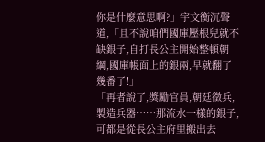你是什麼意思啊?」宇文衡沉聲道,「且不說咱們國庫壓根兒就不缺銀子,自打長公主開始整頓朝綱,國庫帳面上的銀兩,早就翻了幾番了!」
「再者說了,獎勵官員,朝廷徵兵,製造兵器……那流水一樣的銀子,可都是從長公主府里搬出去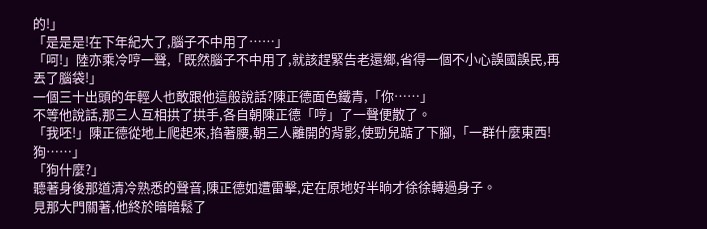的!」
「是是是!在下年紀大了,腦子不中用了……」
「呵!」陸亦乘冷哼一聲,「既然腦子不中用了,就該趕緊告老還鄉,省得一個不小心誤國誤民,再丟了腦袋!」
一個三十出頭的年輕人也敢跟他這般說話?陳正德面色鐵青,「你……」
不等他說話,那三人互相拱了拱手,各自朝陳正德「哼」了一聲便散了。
「我呸!」陳正德從地上爬起來,掐著腰,朝三人離開的背影,使勁兒踮了下腳,「一群什麼東西!狗……」
「狗什麼?」
聽著身後那道清冷熟悉的聲音,陳正德如遭雷擊,定在原地好半晌才徐徐轉過身子。
見那大門關著,他終於暗暗鬆了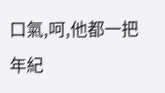口氣,呵,他都一把年紀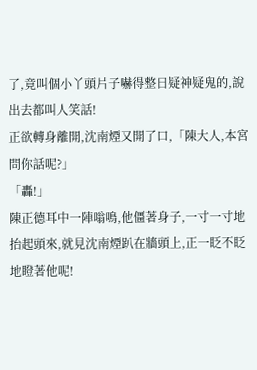了,竟叫個小丫頭片子嚇得整日疑神疑鬼的,說出去都叫人笑話!
正欲轉身離開,沈南煙又開了口,「陳大人,本宮問你話呢?」
「轟!」
陳正德耳中一陣嗡鳴,他僵著身子,一寸一寸地抬起頭來,就見沈南煙趴在牆頭上,正一眨不眨地瞪著他呢!